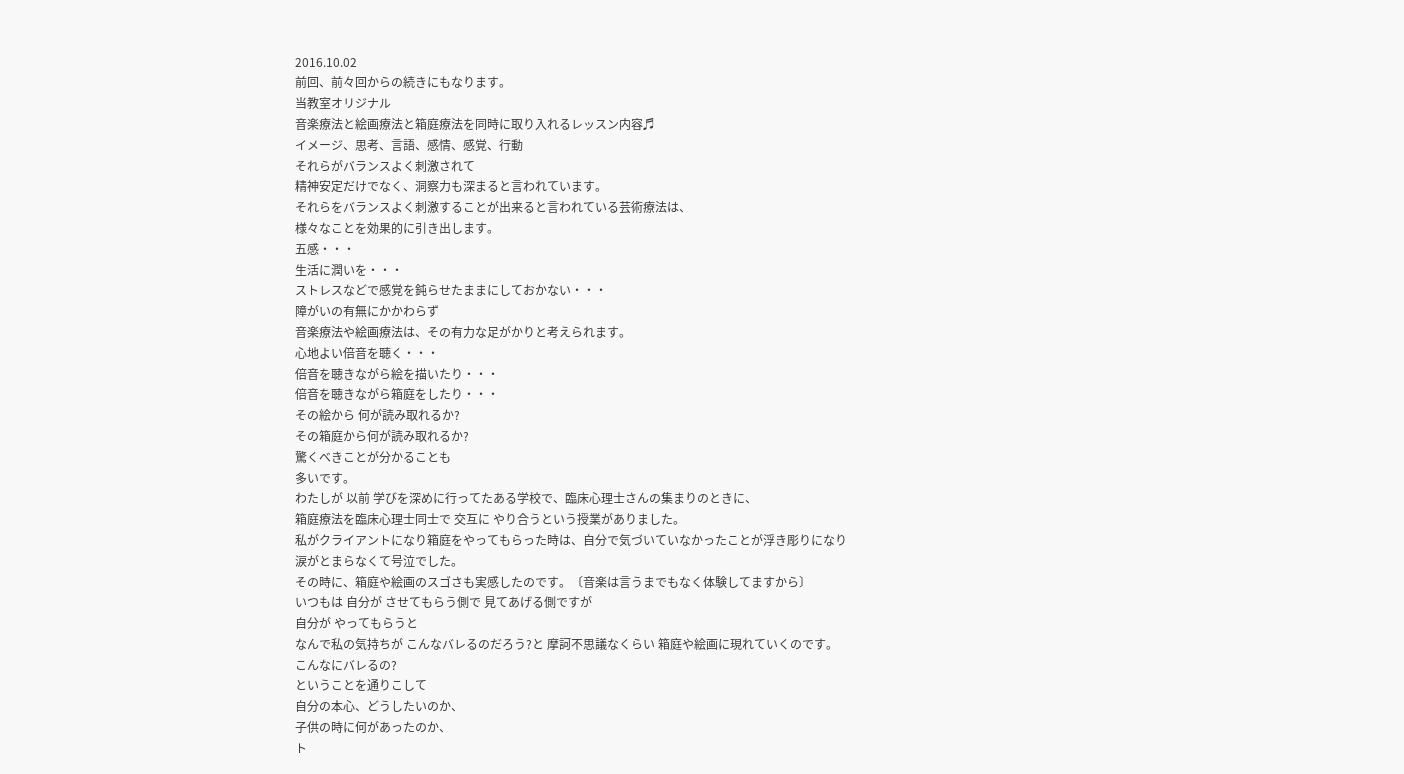2016.10.02
前回、前々回からの続きにもなります。
当教室オリジナル
音楽療法と絵画療法と箱庭療法を同時に取り入れるレッスン内容♬
イメージ、思考、言語、感情、感覚、行動
それらがバランスよく刺激されて
精神安定だけでなく、洞察力も深まると言われています。
それらをバランスよく刺激することが出来ると言われている芸術療法は、
様々なことを効果的に引き出します。
五感・・・
生活に潤いを・・・
ストレスなどで感覚を鈍らせたままにしておかない・・・
障がいの有無にかかわらず
音楽療法や絵画療法は、その有力な足がかりと考えられます。
心地よい倍音を聴く・・・
倍音を聴きながら絵を描いたり・・・
倍音を聴きながら箱庭をしたり・・・
その絵から 何が読み取れるか?
その箱庭から何が読み取れるか?
驚くべきことが分かることも
多いです。
わたしが 以前 学びを深めに行ってたある学校で、臨床心理士さんの集まりのときに、
箱庭療法を臨床心理士同士で 交互に やり合うという授業がありました。
私がクライアントになり箱庭をやってもらった時は、自分で気づいていなかったことが浮き彫りになり
涙がとまらなくて号泣でした。
その時に、箱庭や絵画のスゴさも実感したのです。〔音楽は言うまでもなく体験してますから〕
いつもは 自分が させてもらう側で 見てあげる側ですが
自分が やってもらうと
なんで私の気持ちが こんなバレるのだろう?と 摩訶不思議なくらい 箱庭や絵画に現れていくのです。
こんなにバレるの?
ということを通りこして
自分の本心、どうしたいのか、
子供の時に何があったのか、
ト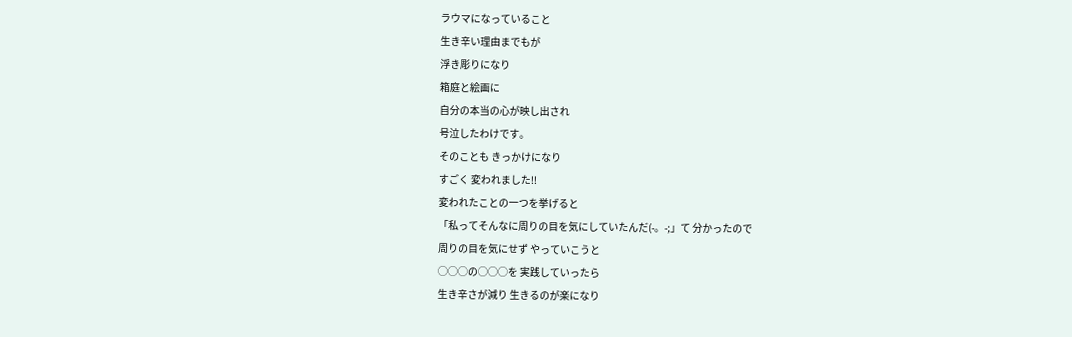ラウマになっていること
生き辛い理由までもが
浮き彫りになり
箱庭と絵画に
自分の本当の心が映し出され
号泣したわけです。
そのことも きっかけになり
すごく 変われました!!
変われたことの一つを挙げると
「私ってそんなに周りの目を気にしていたんだ(-。-;」て 分かったので
周りの目を気にせず やっていこうと
◯◯◯の◯◯◯を 実践していったら
生き辛さが減り 生きるのが楽になり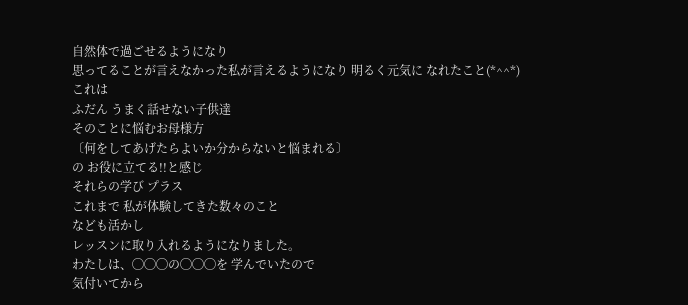自然体で過ごせるようになり
思ってることが言えなかった私が言えるようになり 明るく元気に なれたこと(*^^*)
これは
ふだん うまく話せない子供達
そのことに悩むお母様方
〔何をしてあげたらよいか分からないと悩まれる〕
の お役に立てる!!と感じ
それらの学び プラス
これまで 私が体験してきた数々のこと
なども活かし
レッスンに取り入れるようになりました。
わたしは、◯◯◯の◯◯◯を 学んでいたので
気付いてから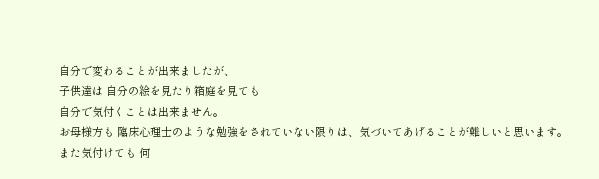自分で変わることが出来ましたが、
子供達は 自分の絵を見たり箱庭を見ても
自分で気付くことは出来ません。
お母様方も 臨床心理士のような勉強をされていない限りは、気づいてあげることが難しいと思います。
また気付けても 何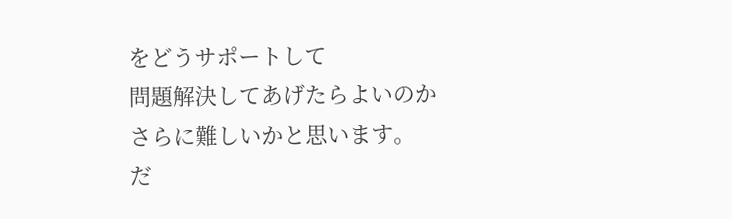をどうサポートして
問題解決してあげたらよいのか
さらに難しいかと思います。
だ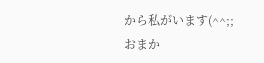から私がいます(^^;;
おまか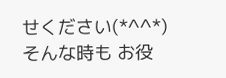せください(*^^*)
そんな時も お役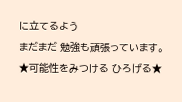に立てるよう
まだまだ 勉強も頑張っています。
★可能性をみつける ひろげる★